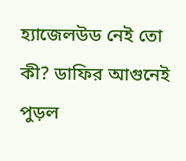হ্যাজেলউড নেই তো কী? ডাফির আগুনেই পুড়ল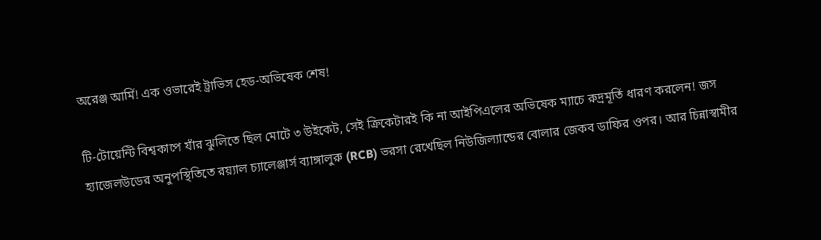অরেঞ্জ আর্মি! এক ওভারেই ট্রাভিস হেড-অভিষেক শেষ!

টি-টোয়েন্টি বিশ্বকাপে যাঁর ঝুলিতে ছিল মোটে ৩ উইকেট, সেই ক্রিকেটারই কি না আইপিএলের অভিষেক ম্যাচে রুদ্রমূর্তি ধারণ করলেন! জস হ্যাজেলউডের অনুপস্থিতিতে রয়্যাল চ্যালেঞ্জার্স ব্যাঙ্গালুরু (RCB) ভরসা রেখেছিল নিউজিল্যান্ডের বোলার জেকব ডাফির ওপর। আর চিন্নাস্বামীর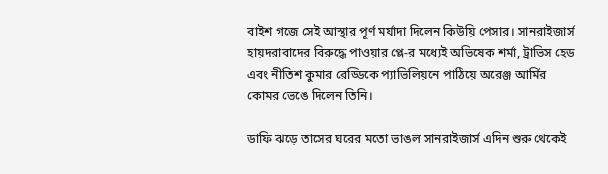বাইশ গজে সেই আস্থার পূর্ণ মর্যাদা দিলেন কিউয়ি পেসার। সানরাইজার্স হায়দরাবাদের বিরুদ্ধে পাওয়ার প্লে-র মধ্যেই অভিষেক শর্মা, ট্রাভিস হেড এবং নীতিশ কুমার রেড্ডিকে প্যাভিলিয়নে পাঠিয়ে অরেঞ্জ আর্মির কোমর ভেঙে দিলেন তিনি।

ডাফি ঝড়ে তাসের ঘরের মতো ভাঙল সানরাইজার্স এদিন শুরু থেকেই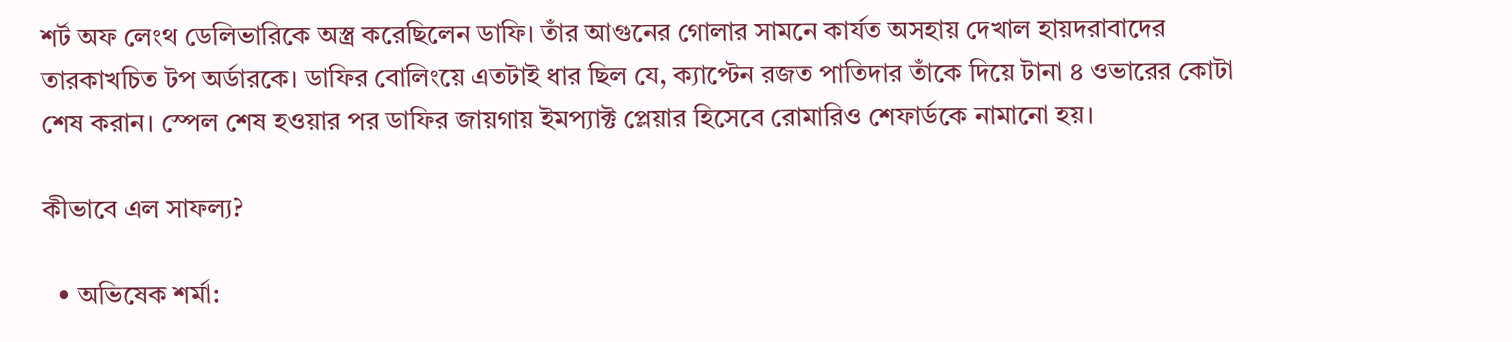শর্ট অফ লেংথ ডেলিভারিকে অস্ত্র করেছিলেন ডাফি। তাঁর আগুনের গোলার সামনে কার্যত অসহায় দেখাল হায়দরাবাদের তারকাখচিত টপ অর্ডারকে। ডাফির বোলিংয়ে এতটাই ধার ছিল যে, ক্যাপ্টেন রজত পাতিদার তাঁকে দিয়ে টানা ৪ ওভারের কোটা শেষ করান। স্পেল শেষ হওয়ার পর ডাফির জায়গায় ইমপ্যাক্ট প্লেয়ার হিসেবে রোমারিও শেফার্ডকে নামানো হয়।

কীভাবে এল সাফল্য?

  • অভিষেক শর্মা: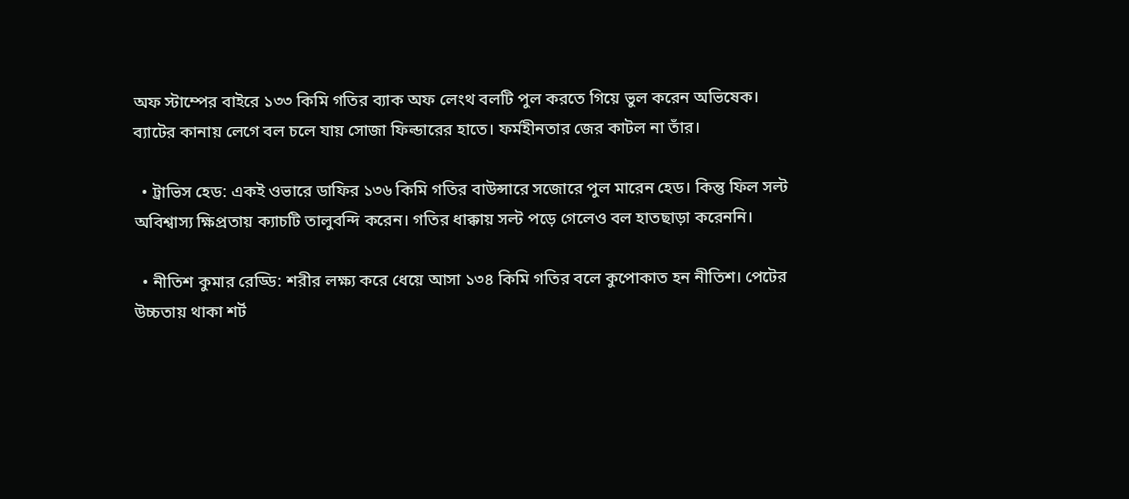অফ স্টাম্পের বাইরে ১৩৩ কিমি গতির ব্যাক অফ লেংথ বলটি পুল করতে গিয়ে ভুল করেন অভিষেক। ব্যাটের কানায় লেগে বল চলে যায় সোজা ফিল্ডারের হাতে। ফর্মহীনতার জের কাটল না তাঁর।

  • ট্রাভিস হেড: একই ওভারে ডাফির ১৩৬ কিমি গতির বাউন্সারে সজোরে পুল মারেন হেড। কিন্তু ফিল সল্ট অবিশ্বাস্য ক্ষিপ্রতায় ক্যাচটি তালুবন্দি করেন। গতির ধাক্কায় সল্ট পড়ে গেলেও বল হাতছাড়া করেননি।

  • নীতিশ কুমার রেড্ডি: শরীর লক্ষ্য করে ধেয়ে আসা ১৩৪ কিমি গতির বলে কুপোকাত হন নীতিশ। পেটের উচ্চতায় থাকা শর্ট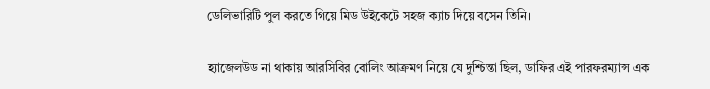ডেলিভারিটি পুল করতে গিয়ে মিড উইকেটে সহজ ক্যাচ দিয়ে বসেন তিনি।

হ্যাজেলউড না থাকায় আরসিবির বোলিং আক্রমণ নিয়ে যে দুশ্চিন্তা ছিল, ডাফির এই পারফরম্যান্স এক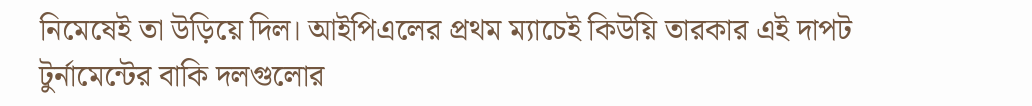নিমেষেই তা উড়িয়ে দিল। আইপিএলের প্রথম ম্যাচেই কিউয়ি তারকার এই দাপট টুর্নামেন্টের বাকি দলগুলোর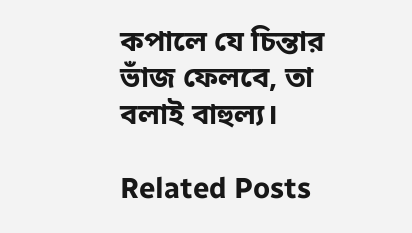কপালে যে চিন্তার ভাঁজ ফেলবে, তা বলাই বাহুল্য।

Related Posts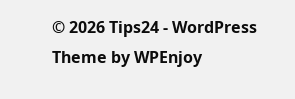© 2026 Tips24 - WordPress Theme by WPEnjoy